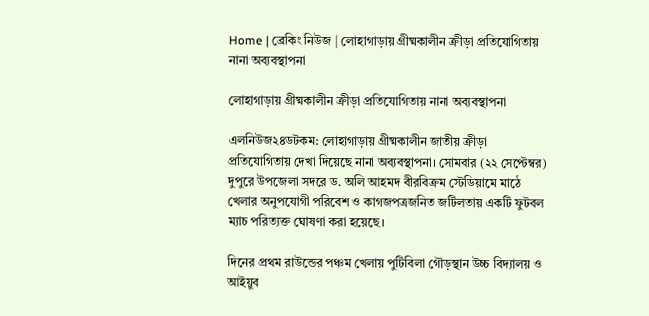Home | ব্রেকিং নিউজ | লোহাগাড়ায় গ্রীষ্মকালীন ক্রীড়া প্রতিযোগিতায় নানা অব্যবস্থাপনা

লোহাগাড়ায় গ্রীষ্মকালীন ক্রীড়া প্রতিযোগিতায় নানা অব্যবস্থাপনা

এলনিউজ২৪ডটকম: লোহাগাড়ায় গ্রীষ্মকালীন জাতীয় ক্রীড়া প্রতিযোগিতায় দেখা দিয়েছে নানা অব্যবস্থাপনা। সোমবার (২২ সেপ্টেম্বর) দুপুরে উপজেলা সদরে ড. অলি আহমদ বীরবিক্রম স্টেডিয়ামে মাঠে খেলার অনুপযোগী পরিবেশ ও কাগজপত্রজনিত জটিলতায় একটি ফুটবল ম্যাচ পরিত্যক্ত ঘোষণা করা হয়েছে।

দিনের প্রথম রাউন্ডের পঞ্চম খেলায় পুটিবিলা গৌড়স্থান উচ্চ বিদ্যালয় ও আইয়ুব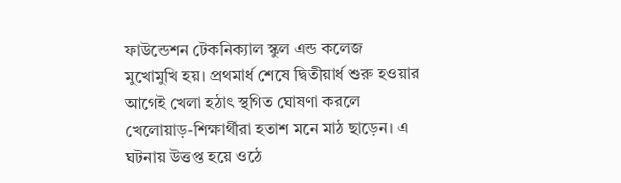ফাউন্ডেশন টেকনিক্যাল স্কুল এন্ড কলেজ মুখোমুখি হয়। প্রথমার্ধ শেষে দ্বিতীয়ার্ধ শুরু হওয়ার আগেই খেলা হঠাৎ স্থগিত ঘোষণা করলে খেলোয়াড়-শিক্ষার্থীরা হতাশ মনে মাঠ ছাড়েন। এ ঘটনায় উত্তপ্ত হয়ে ওঠে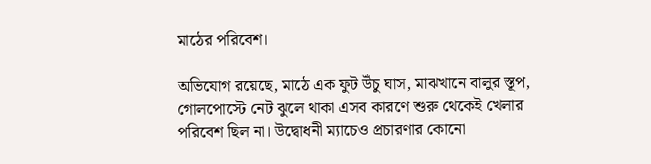মাঠের পরিবেশ।

অভিযোগ রয়েছে, মাঠে এক ফুট উঁচু ঘাস, মাঝখানে বালুর স্তূপ, গোলপোস্টে নেট ঝুলে থাকা এসব কারণে শুরু থেকেই খেলার পরিবেশ ছিল না। উদ্বোধনী ম্যাচেও প্রচারণার কোনো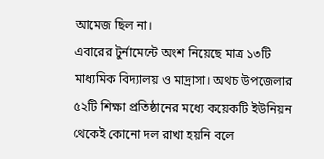আমেজ ছিল না।
এবারের টুর্নামেন্টে অংশ নিয়েছে মাত্র ১৩টি মাধ্যমিক বিদ্যালয় ও মাদ্রাসা। অথচ উপজেলার ৫২টি শিক্ষা প্রতিষ্ঠানের মধ্যে কয়েকটি ইউনিয়ন থেকেই কোনো দল রাখা হয়নি বলে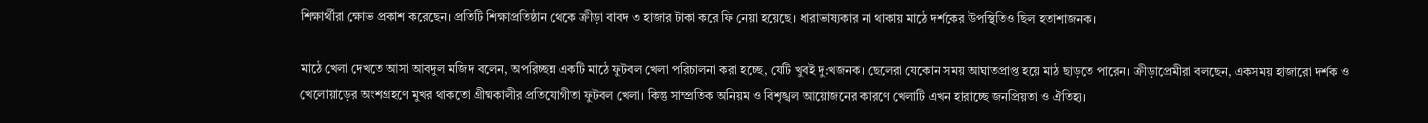শিক্ষার্থীরা ক্ষোভ প্রকাশ করেছেন। প্রতিটি শিক্ষাপ্রতিষ্ঠান থেকে ক্রীড়া বাবদ ৩ হাজার টাকা করে ফি নেয়া হয়েছে। ধারাভাষ্যকার না থাকায় মাঠে দর্শকের উপস্থিতিও ছিল হতাশাজনক।

মাঠে খেলা দেখতে আসা আবদুল মজিদ বলেন, অপরিচ্ছন্ন একটি মাঠে ফুটবল খেলা পরিচালনা করা হচ্ছে, যেটি খুবই দু:খজনক। ছেলেরা যেকোন সময় আঘাতপ্রাপ্ত হয়ে মাঠ ছাড়তে পারেন। ক্রীড়াপ্রেমীরা বলছেন, একসময় হাজারো দর্শক ও খেলোয়াড়ের অংশগ্রহণে মুখর থাকতো গ্রীষ্মকালীর প্রতিযোগীতা ফুটবল খেলা। কিন্তু সাম্প্রতিক অনিয়ম ও বিশৃঙ্খল আয়োজনের কারণে খেলাটি এখন হারাচ্ছে জনপ্রিয়তা ও ঐতিহ্য।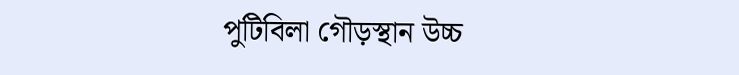পুটিবিলা গৌড়স্থান উচ্চ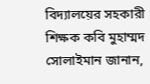বিদ্যালয়ের সহকারী শিক্ষক কবি মুহাম্মদ সোলাইমান জানান,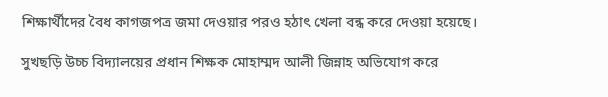শিক্ষার্থীদের বৈধ কাগজপত্র জমা দেওয়ার পরও হঠাৎ খেলা বন্ধ করে দেওয়া হয়েছে।

সুখছড়ি উচ্চ বিদ্যালয়ের প্রধান শিক্ষক মোহাম্মদ আলী জিন্নাহ অভিযোগ করে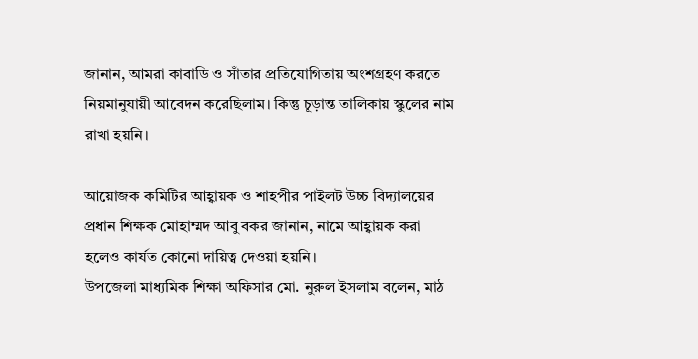জানান, আমরা কাবাডি ও সাঁতার প্রতিযোগিতায় অংশগ্রহণ করতে নিয়মানুযায়ী আবেদন করেছিলাম। কিন্তু চূড়ান্ত তালিকায় স্কুলের নাম রাখা হয়নি।

আয়োজক কমিটির আহ্বায়ক ও শাহপীর পাইলট উচ্চ বিদ্যালয়ের প্রধান শিক্ষক মোহাম্মদ আবু বকর জানান, নামে আহ্বায়ক করা হলেও কার্যত কোনো দায়িত্ব দেওয়া হয়নি।
উপজেলা মাধ্যমিক শিক্ষা অফিসার মো. নুরুল ইসলাম বলেন, মাঠ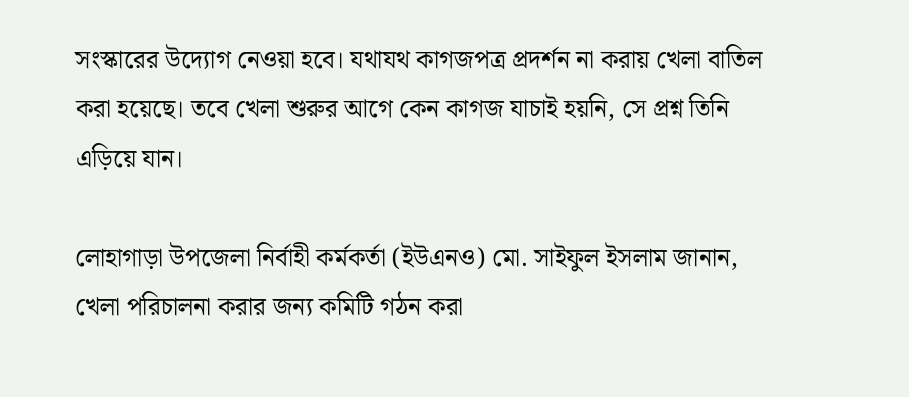সংস্কারের উদ্যোগ নেওয়া হবে। যথাযথ কাগজপত্র প্রদর্শন না করায় খেলা বাতিল করা হয়েছে। তবে খেলা শুরুর আগে কেন কাগজ যাচাই হয়নি, সে প্রশ্ন তিনি এড়িয়ে যান।

লোহাগাড়া উপজেলা নির্বাহী কর্মকর্তা (ইউএনও) মো. সাইফুল ইসলাম জানান, খেলা পরিচালনা করার জন্য কমিটি গঠন করা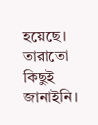হয়েছে। তারাতো কিছুই জানাইনি।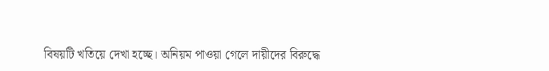বিষয়টি খতিয়ে দেখা হচ্ছে। অনিয়ম পাওয়া গেলে দায়ীদের বিরুদ্ধে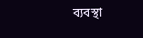ব্যবস্থা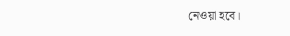নেওয়া হবে।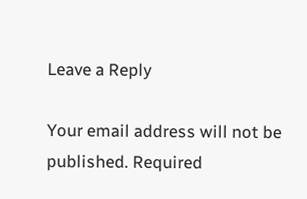Leave a Reply

Your email address will not be published. Required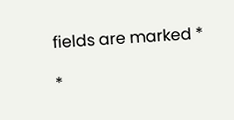fields are marked *

*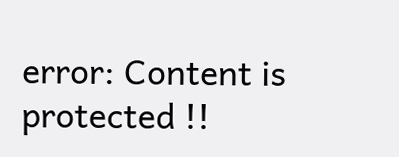error: Content is protected !!